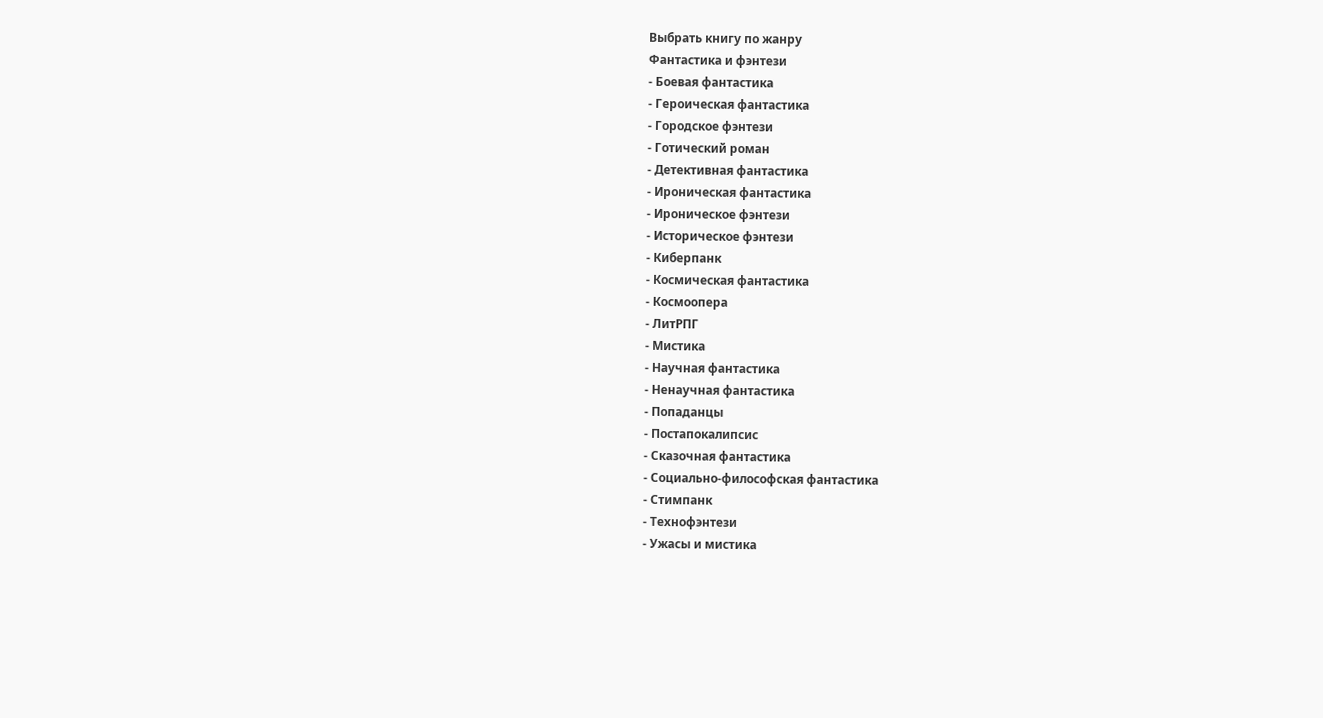Выбрать книгу по жанру
Фантастика и фэнтези
- Боевая фантастика
- Героическая фантастика
- Городское фэнтези
- Готический роман
- Детективная фантастика
- Ироническая фантастика
- Ироническое фэнтези
- Историческое фэнтези
- Киберпанк
- Космическая фантастика
- Космоопера
- ЛитРПГ
- Мистика
- Научная фантастика
- Ненаучная фантастика
- Попаданцы
- Постапокалипсис
- Сказочная фантастика
- Социально-философская фантастика
- Стимпанк
- Технофэнтези
- Ужасы и мистика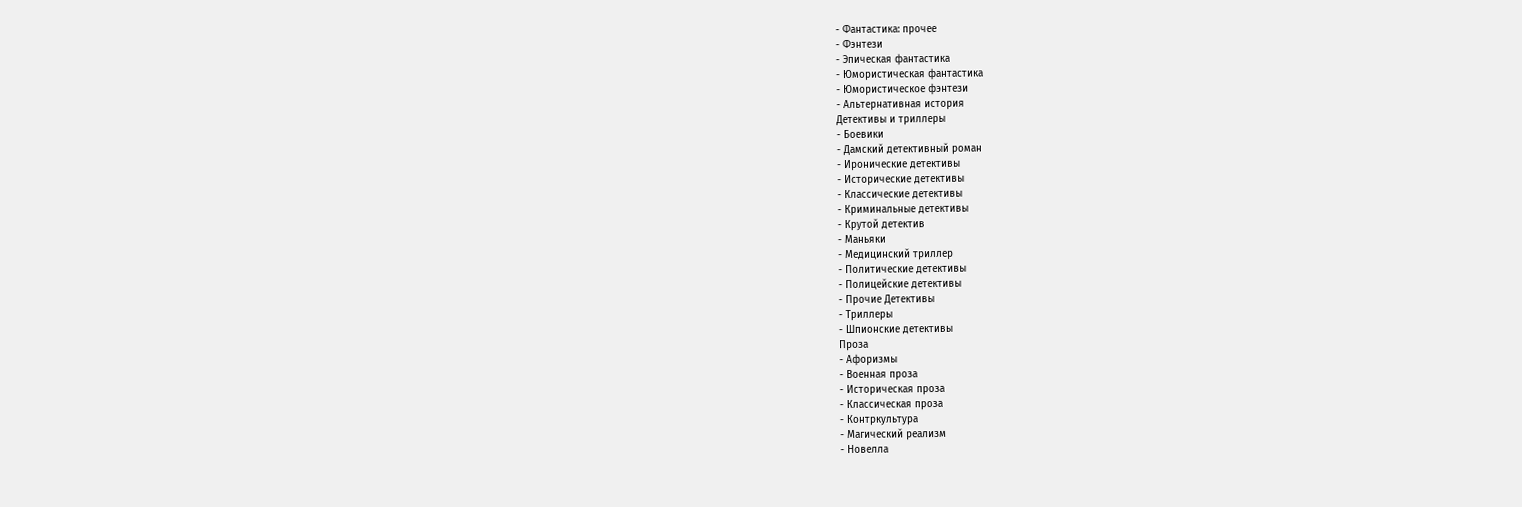- Фантастика: прочее
- Фэнтези
- Эпическая фантастика
- Юмористическая фантастика
- Юмористическое фэнтези
- Альтернативная история
Детективы и триллеры
- Боевики
- Дамский детективный роман
- Иронические детективы
- Исторические детективы
- Классические детективы
- Криминальные детективы
- Крутой детектив
- Маньяки
- Медицинский триллер
- Политические детективы
- Полицейские детективы
- Прочие Детективы
- Триллеры
- Шпионские детективы
Проза
- Афоризмы
- Военная проза
- Историческая проза
- Классическая проза
- Контркультура
- Магический реализм
- Новелла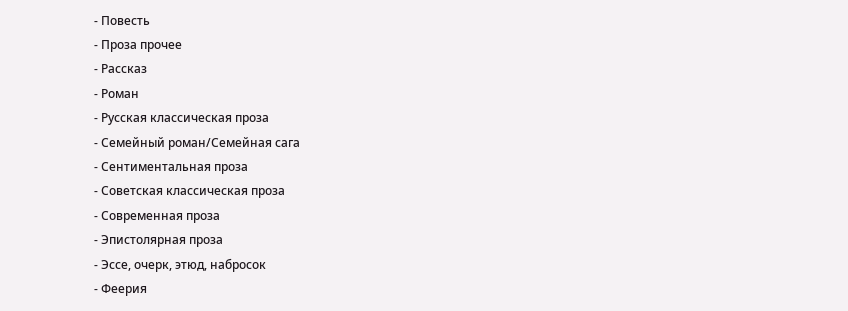- Повесть
- Проза прочее
- Рассказ
- Роман
- Русская классическая проза
- Семейный роман/Семейная сага
- Сентиментальная проза
- Советская классическая проза
- Современная проза
- Эпистолярная проза
- Эссе, очерк, этюд, набросок
- Феерия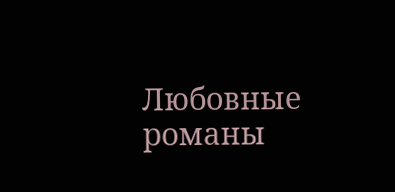Любовные романы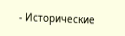- Исторические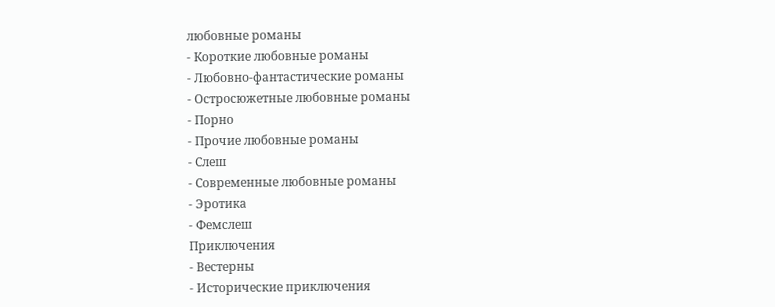любовные романы
- Короткие любовные романы
- Любовно-фантастические романы
- Остросюжетные любовные романы
- Порно
- Прочие любовные романы
- Слеш
- Современные любовные романы
- Эротика
- Фемслеш
Приключения
- Вестерны
- Исторические приключения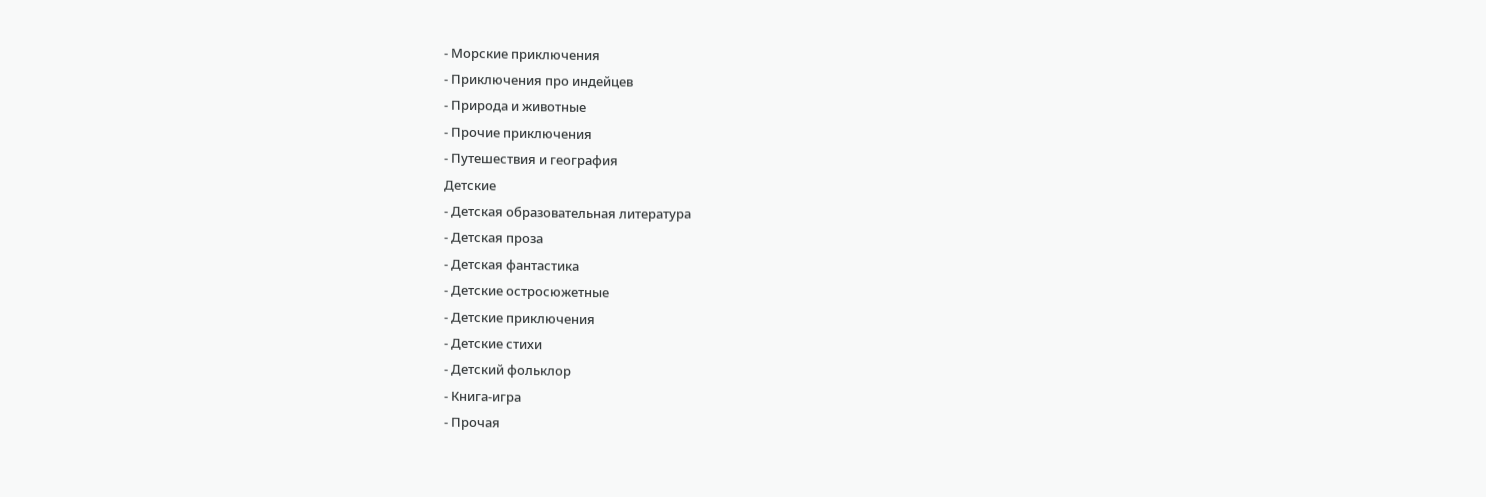- Морские приключения
- Приключения про индейцев
- Природа и животные
- Прочие приключения
- Путешествия и география
Детские
- Детская образовательная литература
- Детская проза
- Детская фантастика
- Детские остросюжетные
- Детские приключения
- Детские стихи
- Детский фольклор
- Книга-игра
- Прочая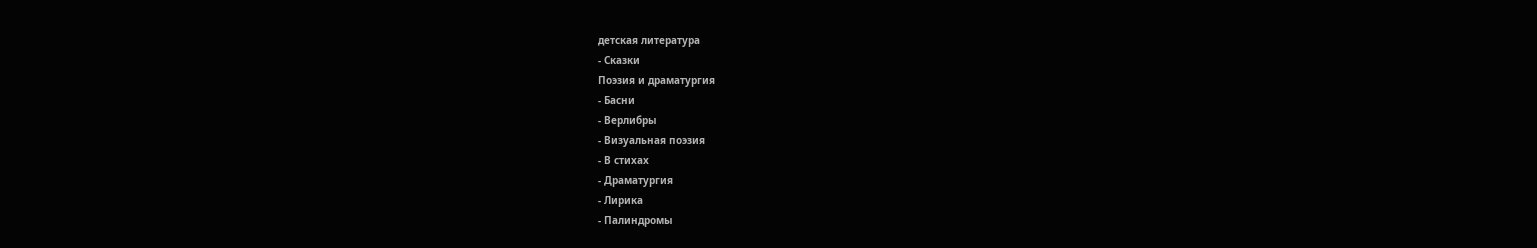детская литература
- Сказки
Поэзия и драматургия
- Басни
- Верлибры
- Визуальная поэзия
- В стихах
- Драматургия
- Лирика
- Палиндромы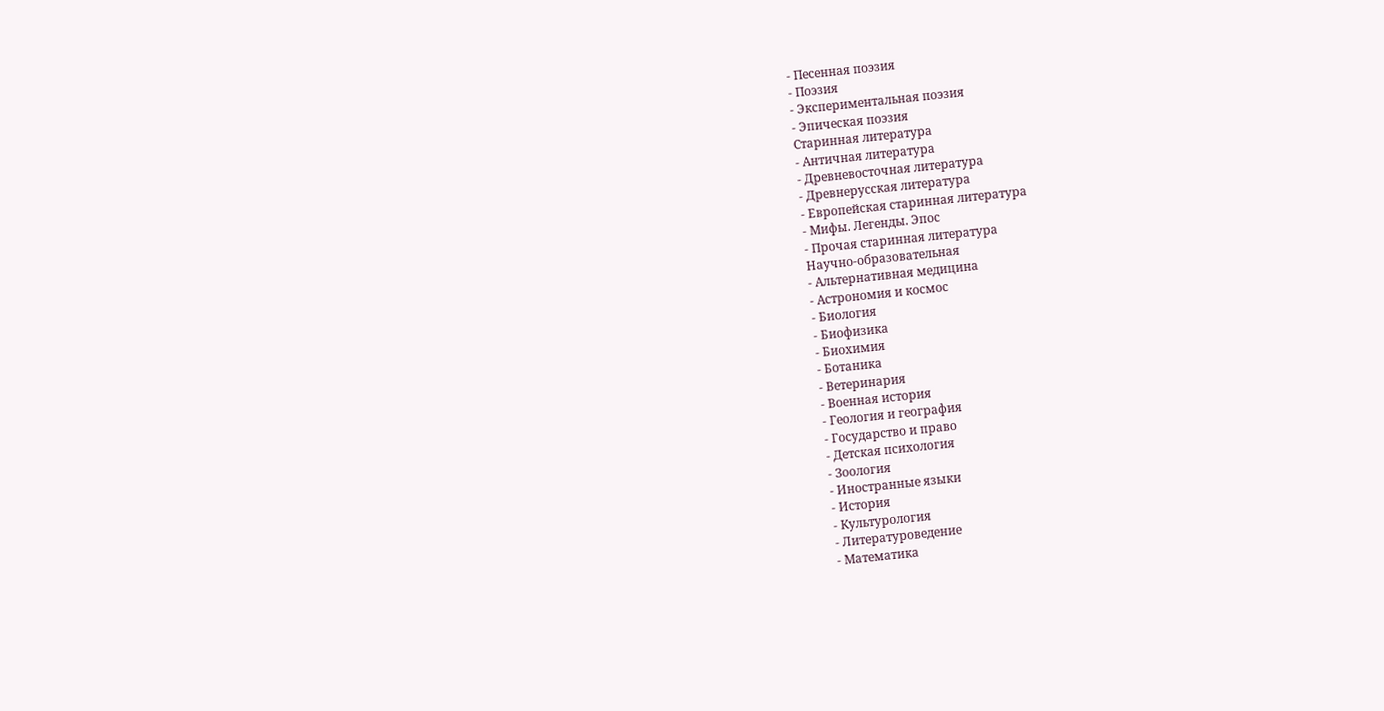- Песенная поэзия
- Поэзия
- Экспериментальная поэзия
- Эпическая поэзия
Старинная литература
- Античная литература
- Древневосточная литература
- Древнерусская литература
- Европейская старинная литература
- Мифы. Легенды. Эпос
- Прочая старинная литература
Научно-образовательная
- Альтернативная медицина
- Астрономия и космос
- Биология
- Биофизика
- Биохимия
- Ботаника
- Ветеринария
- Военная история
- Геология и география
- Государство и право
- Детская психология
- Зоология
- Иностранные языки
- История
- Культурология
- Литературоведение
- Математика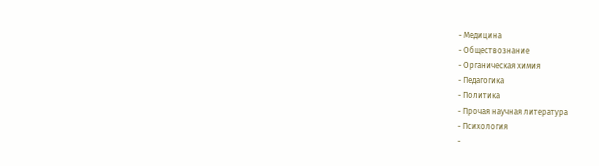- Медицина
- Обществознание
- Органическая химия
- Педагогика
- Политика
- Прочая научная литература
- Психология
-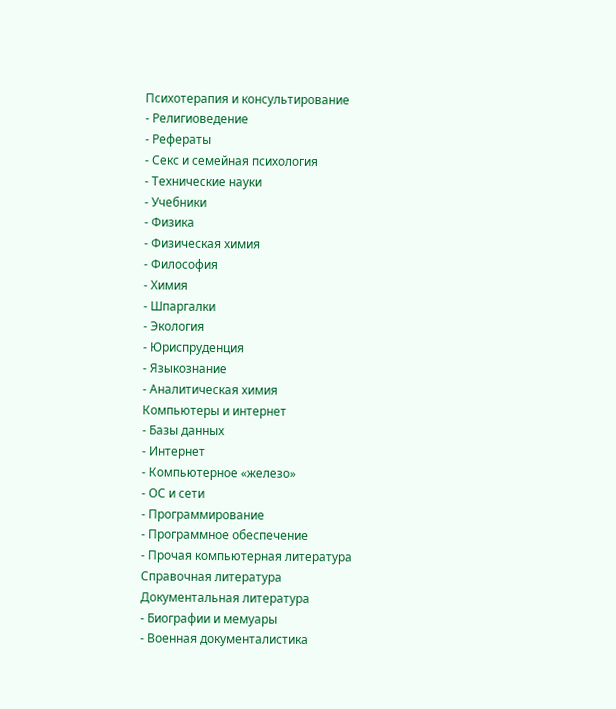Психотерапия и консультирование
- Религиоведение
- Рефераты
- Секс и семейная психология
- Технические науки
- Учебники
- Физика
- Физическая химия
- Философия
- Химия
- Шпаргалки
- Экология
- Юриспруденция
- Языкознание
- Аналитическая химия
Компьютеры и интернет
- Базы данных
- Интернет
- Компьютерное «железо»
- ОС и сети
- Программирование
- Программное обеспечение
- Прочая компьютерная литература
Справочная литература
Документальная литература
- Биографии и мемуары
- Военная документалистика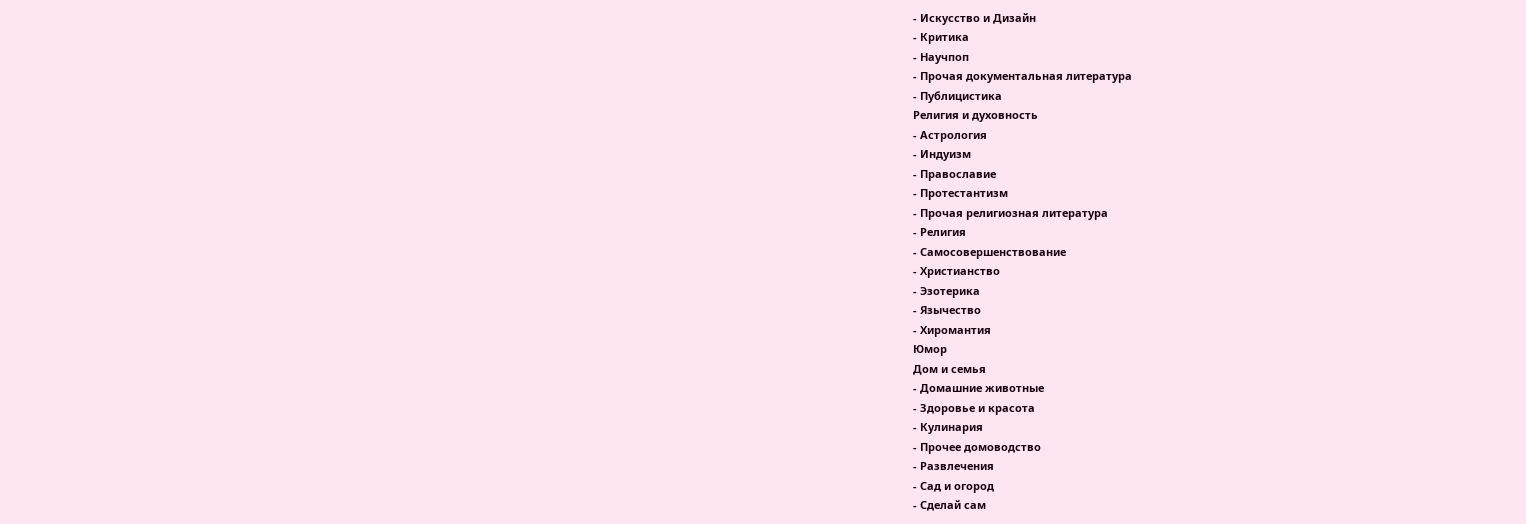- Искусство и Дизайн
- Критика
- Научпоп
- Прочая документальная литература
- Публицистика
Религия и духовность
- Астрология
- Индуизм
- Православие
- Протестантизм
- Прочая религиозная литература
- Религия
- Самосовершенствование
- Христианство
- Эзотерика
- Язычество
- Хиромантия
Юмор
Дом и семья
- Домашние животные
- Здоровье и красота
- Кулинария
- Прочее домоводство
- Развлечения
- Сад и огород
- Сделай сам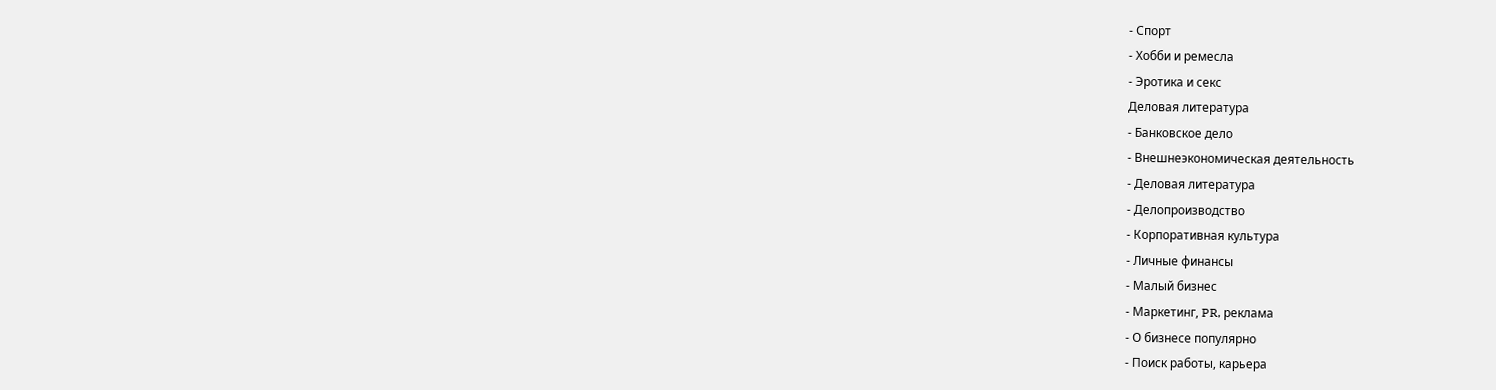- Спорт
- Хобби и ремесла
- Эротика и секс
Деловая литература
- Банковское дело
- Внешнеэкономическая деятельность
- Деловая литература
- Делопроизводство
- Корпоративная культура
- Личные финансы
- Малый бизнес
- Маркетинг, PR, реклама
- О бизнесе популярно
- Поиск работы, карьера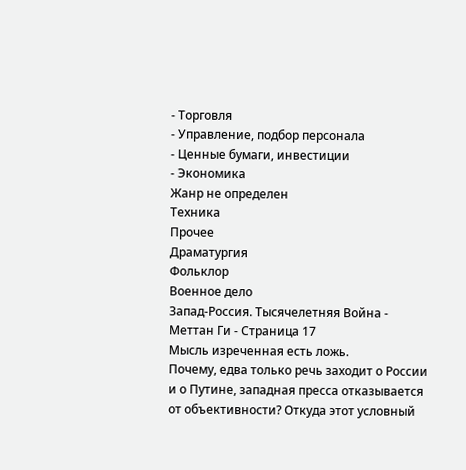- Торговля
- Управление, подбор персонала
- Ценные бумаги, инвестиции
- Экономика
Жанр не определен
Техника
Прочее
Драматургия
Фольклор
Военное дело
Запад-Россия. Тысячелетняя Война - Меттан Ги - Страница 17
Мысль изреченная есть ложь.
Почему, едва только речь заходит о России и о Путине, западная пресса отказывается от объективности? Откуда этот условный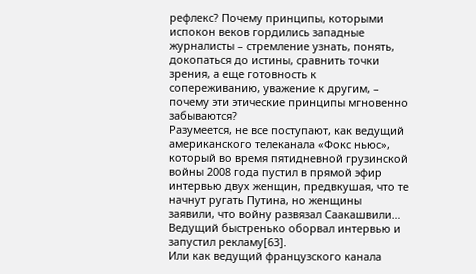рефлекс? Почему принципы, которыми испокон веков гордились западные журналисты – стремление узнать, понять, докопаться до истины, сравнить точки зрения, а еще готовность к сопереживанию, уважение к другим, – почему эти этические принципы мгновенно забываются?
Разумеется, не все поступают, как ведущий американского телеканала «Фокс ньюс», который во время пятидневной грузинской войны 2008 года пустил в прямой эфир интервью двух женщин, предвкушая, что те начнут ругать Путина, но женщины заявили, что войну развязал Саакашвили… Ведущий быстренько оборвал интервью и запустил рекламу[63].
Или как ведущий французского канала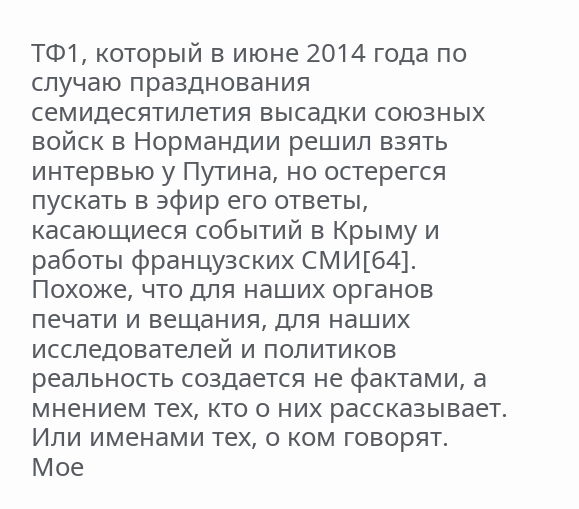ТФ1, который в июне 2014 года по случаю празднования семидесятилетия высадки союзных войск в Нормандии решил взять интервью у Путина, но остерегся пускать в эфир его ответы, касающиеся событий в Крыму и работы французских СМИ[64].
Похоже, что для наших органов печати и вещания, для наших исследователей и политиков реальность создается не фактами, а мнением тех, кто о них рассказывает. Или именами тех, о ком говорят.
Мое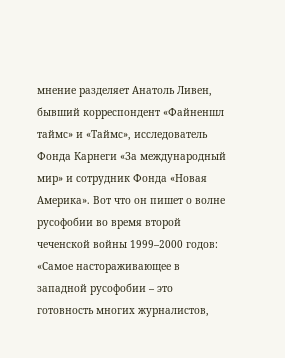мнение разделяет Анатоль Ливен, бывший корреспондент «Файненшл таймс» и «Таймс», исследователь Фонда Карнеги «За международный мир» и сотрудник Фонда «Новая Америка». Вот что он пишет о волне русофобии во время второй чеченской войны 1999–2000 годов:
«Самое настораживающее в западной русофобии – это готовность многих журналистов,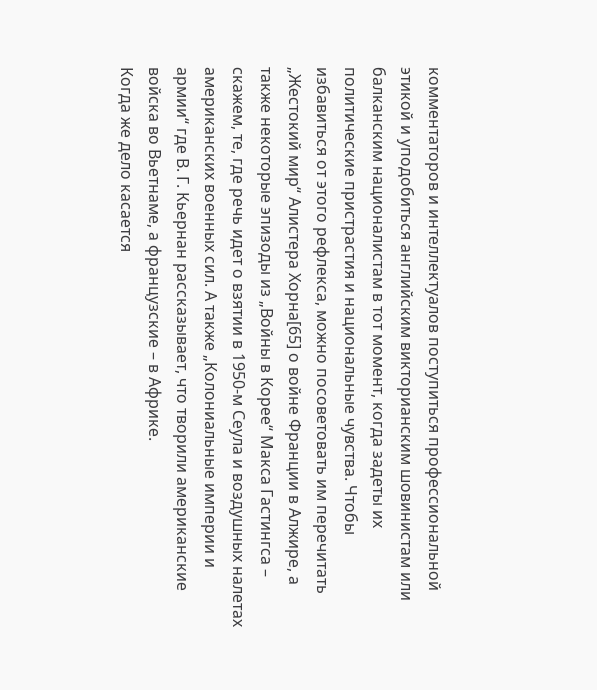комментаторов и интеллектуалов поступиться профессиональной этикой и уподобиться английским викторианским шовинистам или балканским националистам в тот момент, когда задеты их политические пристрастия и национальные чувства. Чтобы избавиться от этого рефлекса, можно посоветовать им перечитать „Жестокий мир“ Алистера Хорна[65] о войне Франции в Алжире, а также некоторые эпизоды из „Войны в Корее“ Макса Гастингса – скажем, те, где речь идет о взятии в 1950-м Сеула и воздушных налетах американских военных сил. А также „Колониальные империи и армии“ где В. Г. Кьернан рассказывает, что творили американские войска во Вьетнаме, а французские – в Африке.
Когда же дело касается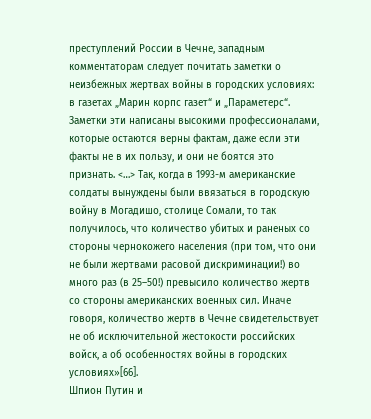преступлений России в Чечне, западным комментаторам следует почитать заметки о неизбежных жертвах войны в городских условиях: в газетах „Марин корпс газет“ и „Параметерс“. Заметки эти написаны высокими профессионалами, которые остаются верны фактам, даже если эти факты не в их пользу, и они не боятся это признать. <…> Так, когда в 1993-м американские солдаты вынуждены были ввязаться в городскую войну в Могадишо, столице Сомали, то так получилось, что количество убитых и раненых со стороны чернокожего населения (при том, что они не были жертвами расовой дискриминации!) во много раз (в 25–50!) превысило количество жертв со стороны американских военных сил. Иначе говоря, количество жертв в Чечне свидетельствует не об исключительной жестокости российских войск, а об особенностях войны в городских условиях»[66].
Шпион Путин и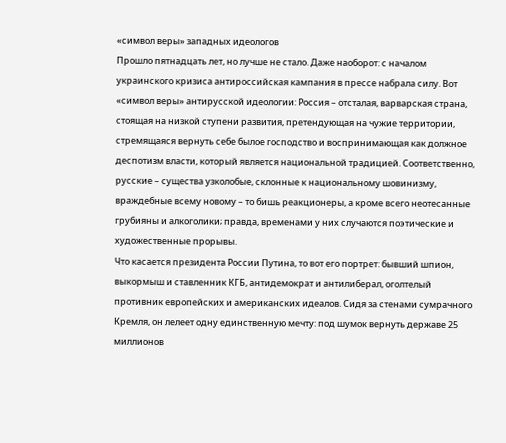«символ веры» западных идеологов
Прошло пятнадцать лет, но лучше не стало. Даже наоборот: с началом украинского кризиса антироссийская кампания в прессе набрала силу. Вот «символ веры» антирусской идеологии: Россия – отсталая, варварская страна, стоящая на низкой ступени развития, претендующая на чужие территории, стремящаяся вернуть себе былое господство и воспринимающая как должное деспотизм власти, который является национальной традицией. Соответственно, русские – существа узколобые, склонные к национальному шовинизму, враждебные всему новому – то бишь реакционеры, а кроме всего неотесанные грубияны и алкоголики; правда, временами у них случаются поэтические и художественные прорывы.
Что касается президента России Путина, то вот его портрет: бывший шпион, выкормыш и ставленник КГБ, антидемократ и антилиберал, оголтелый противник европейских и американских идеалов. Сидя за стенами сумрачного Кремля, он лелеет одну единственную мечту: под шумок вернуть державе 25 миллионов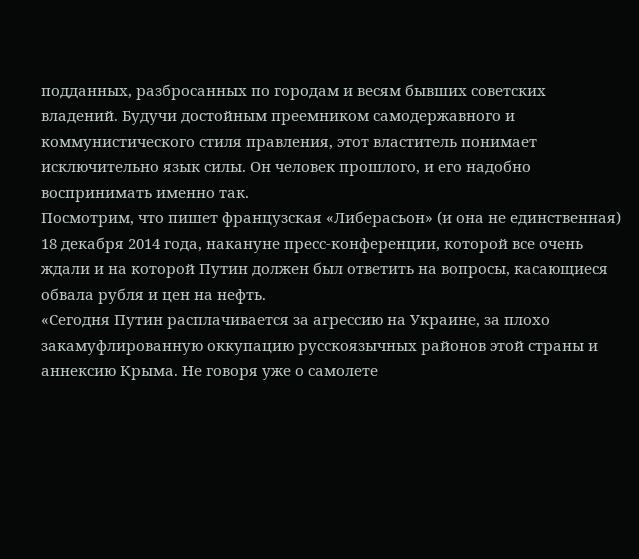подданных, разбросанных по городам и весям бывших советских владений. Будучи достойным преемником самодержавного и коммунистического стиля правления, этот властитель понимает исключительно язык силы. Он человек прошлого, и его надобно воспринимать именно так.
Посмотрим, что пишет французская «Либерасьон» (и она не единственная) 18 декабря 2014 года, накануне пресс-конференции, которой все очень ждали и на которой Путин должен был ответить на вопросы, касающиеся обвала рубля и цен на нефть.
«Сегодня Путин расплачивается за агрессию на Украине, за плохо закамуфлированную оккупацию русскоязычных районов этой страны и аннексию Крыма. Не говоря уже о самолете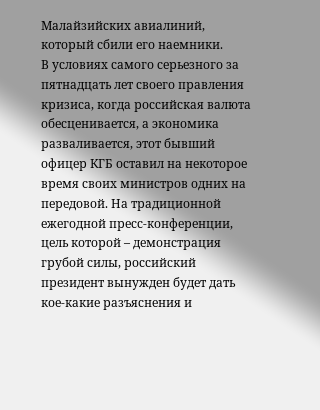Малайзийских авиалиний, который сбили его наемники.
В условиях самого серьезного за пятнадцать лет своего правления кризиса, когда российская валюта обесценивается, а экономика разваливается, этот бывший офицер КГБ оставил на некоторое время своих министров одних на передовой. На традиционной ежегодной пресс-конференции, цель которой – демонстрация грубой силы, российский президент вынужден будет дать кое-какие разъяснения и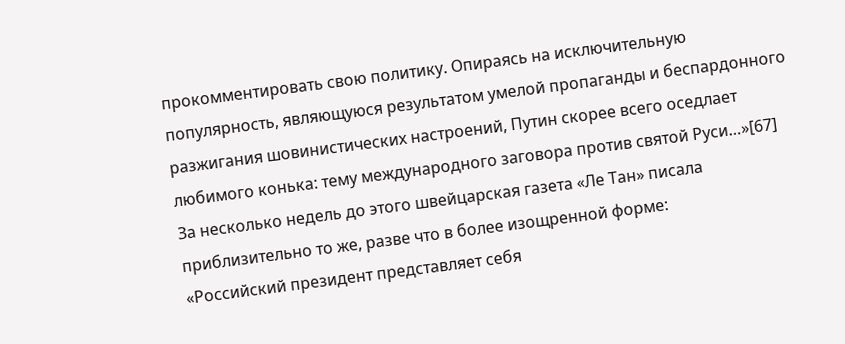прокомментировать свою политику. Опираясь на исключительную популярность, являющуюся результатом умелой пропаганды и беспардонного разжигания шовинистических настроений, Путин скорее всего оседлает любимого конька: тему международного заговора против святой Руси…»[67]
За несколько недель до этого швейцарская газета «Ле Тан» писала приблизительно то же, разве что в более изощренной форме:
«Российский президент представляет себя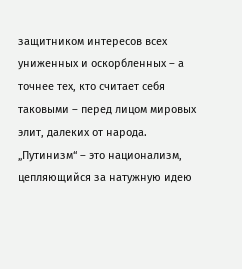защитником интересов всех униженных и оскорбленных – а точнее тех, кто считает себя таковыми – перед лицом мировых элит, далеких от народа. „Путинизм“ – это национализм, цепляющийся за натужную идею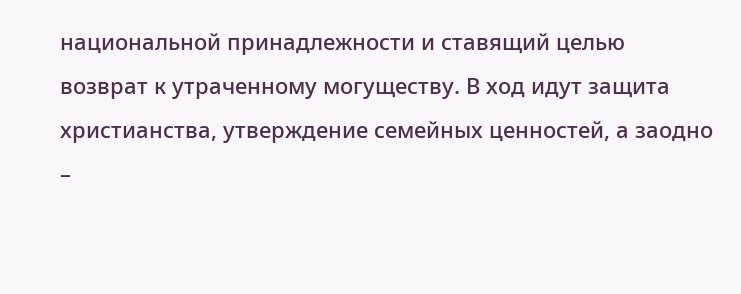национальной принадлежности и ставящий целью возврат к утраченному могуществу. В ход идут защита христианства, утверждение семейных ценностей, а заодно –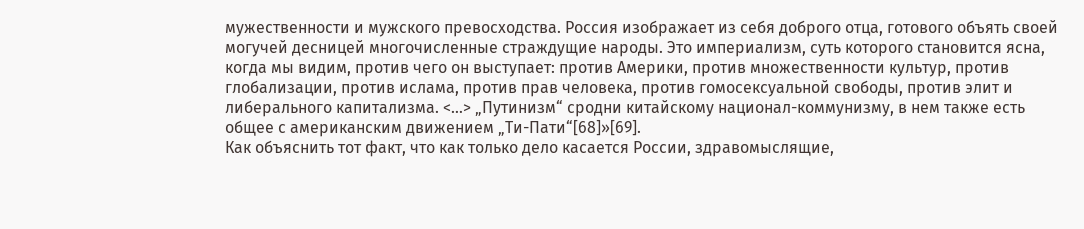мужественности и мужского превосходства. Россия изображает из себя доброго отца, готового объять своей могучей десницей многочисленные страждущие народы. Это империализм, суть которого становится ясна, когда мы видим, против чего он выступает: против Америки, против множественности культур, против глобализации, против ислама, против прав человека, против гомосексуальной свободы, против элит и либерального капитализма. <…> „Путинизм“ сродни китайскому национал-коммунизму, в нем также есть общее с американским движением „Ти-Пати“[68]»[69].
Как объяснить тот факт, что как только дело касается России, здравомыслящие,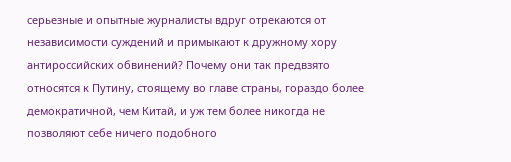серьезные и опытные журналисты вдруг отрекаются от независимости суждений и примыкают к дружному хору антироссийских обвинений? Почему они так предвзято относятся к Путину, стоящему во главе страны, гораздо более демократичной, чем Китай, и уж тем более никогда не позволяют себе ничего подобного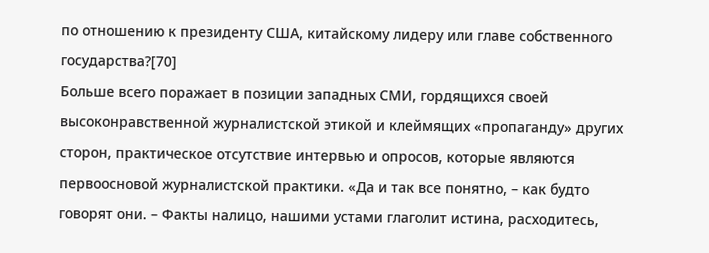по отношению к президенту США, китайскому лидеру или главе собственного государства?[70]
Больше всего поражает в позиции западных СМИ, гордящихся своей высоконравственной журналистской этикой и клеймящих «пропаганду» других сторон, практическое отсутствие интервью и опросов, которые являются первоосновой журналистской практики. «Да и так все понятно, – как будто говорят они. – Факты налицо, нашими устами глаголит истина, расходитесь,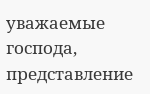уважаемые господа, представление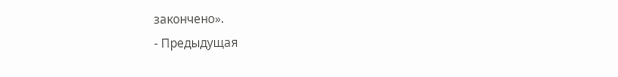закончено».
- Предыдущая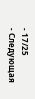- 17/25
- Следующая